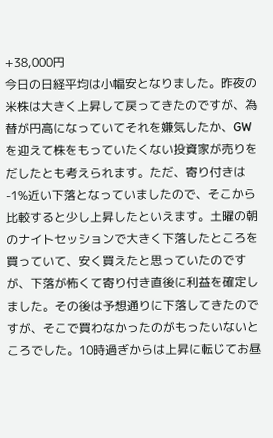+38,000円
今日の日経平均は小幅安となりました。昨夜の米株は大きく上昇して戻ってきたのですが、為替が円高になっていてそれを嫌気したか、GWを迎えて株をもっていたくない投資家が売りをだしたとも考えられます。ただ、寄り付きは-1%近い下落となっていましたので、そこから比較すると少し上昇したといえます。土曜の朝のナイトセッションで大きく下落したところを買っていて、安く買えたと思っていたのですが、下落が怖くて寄り付き直後に利益を確定しました。その後は予想通りに下落してきたのですが、そこで買わなかったのがもったいないところでした。10時過ぎからは上昇に転じてお昼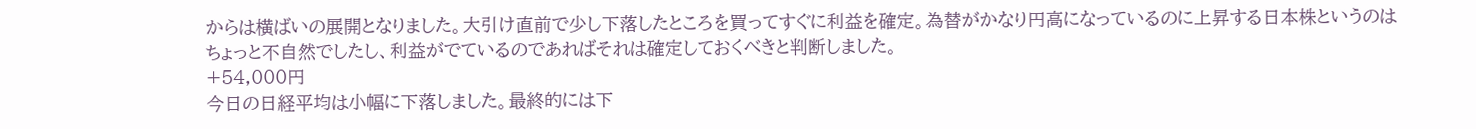からは横ばいの展開となりました。大引け直前で少し下落したところを買ってすぐに利益を確定。為替がかなり円高になっているのに上昇する日本株というのはちょっと不自然でしたし、利益がでているのであればそれは確定しておくべきと判断しました。
+54,000円
今日の日経平均は小幅に下落しました。最終的には下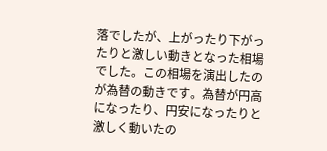落でしたが、上がったり下がったりと激しい動きとなった相場でした。この相場を演出したのが為替の動きです。為替が円高になったり、円安になったりと激しく動いたの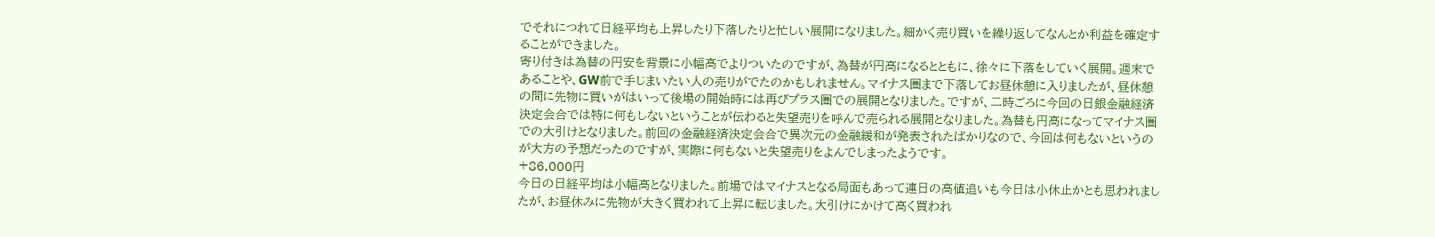でそれにつれて日経平均も上昇したり下落したりと忙しい展開になりました。細かく売り買いを繰り返してなんとか利益を確定することができました。
寄り付きは為替の円安を背景に小幅高でよりついたのですが、為替が円高になるとともに、徐々に下落をしていく展開。週末であることや、GW前で手じまいたい人の売りがでたのかもしれません。マイナス圏まで下落してお昼休憩に入りましたが、昼休憩の間に先物に買いがはいって後場の開始時には再びプラス圏での展開となりました。ですが、二時ごろに今回の日銀金融経済決定会合では特に何もしないということが伝わると失望売りを呼んで売られる展開となりました。為替も円高になってマイナス圏での大引けとなりました。前回の金融経済決定会合で異次元の金融緩和が発表されたばかりなので、今回は何もないというのが大方の予想だったのですが、実際に何もないと失望売りをよんでしまったようです。
+86,000円
今日の日経平均は小幅高となりました。前場ではマイナスとなる局面もあって連日の高値追いも今日は小休止かとも思われましたが、お昼休みに先物が大きく買われて上昇に転じました。大引けにかけて高く買われ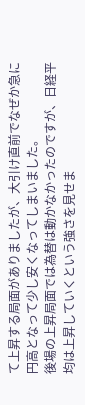て上昇する局面がありましたが、大引け直前でなぜか急に円高となって少し安くなってしまいました。
後場の上昇局面では為替は動かなかったのですが、日経平均は上昇していくという強さを見せま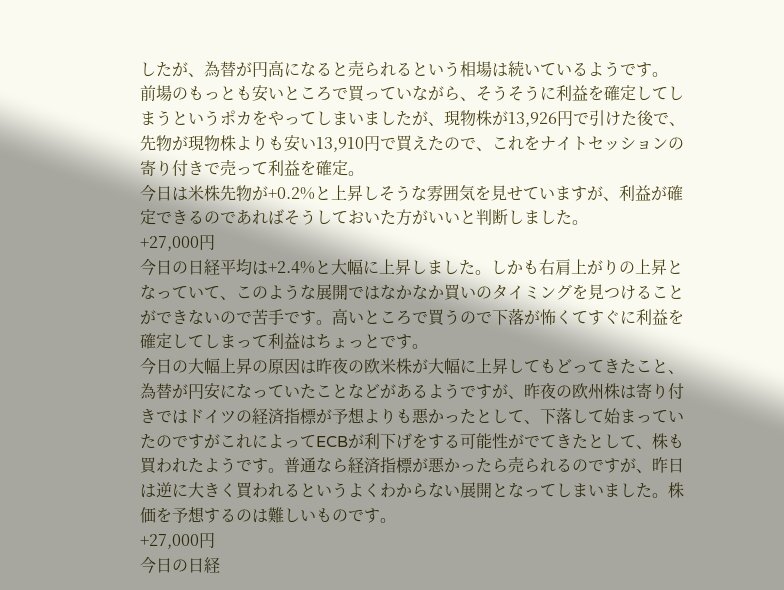したが、為替が円高になると売られるという相場は続いているようです。
前場のもっとも安いところで買っていながら、そうそうに利益を確定してしまうというポカをやってしまいましたが、現物株が13,926円で引けた後で、先物が現物株よりも安い13,910円で買えたので、これをナイトセッションの寄り付きで売って利益を確定。
今日は米株先物が+0.2%と上昇しそうな雰囲気を見せていますが、利益が確定できるのであればそうしておいた方がいいと判断しました。
+27,000円
今日の日経平均は+2.4%と大幅に上昇しました。しかも右肩上がりの上昇となっていて、このような展開ではなかなか買いのタイミングを見つけることができないので苦手です。高いところで買うので下落が怖くてすぐに利益を確定してしまって利益はちょっとです。
今日の大幅上昇の原因は昨夜の欧米株が大幅に上昇してもどってきたこと、為替が円安になっていたことなどがあるようですが、昨夜の欧州株は寄り付きではドイツの経済指標が予想よりも悪かったとして、下落して始まっていたのですがこれによってECBが利下げをする可能性がでてきたとして、株も買われたようです。普通なら経済指標が悪かったら売られるのですが、昨日は逆に大きく買われるというよくわからない展開となってしまいました。株価を予想するのは難しいものです。
+27,000円
今日の日経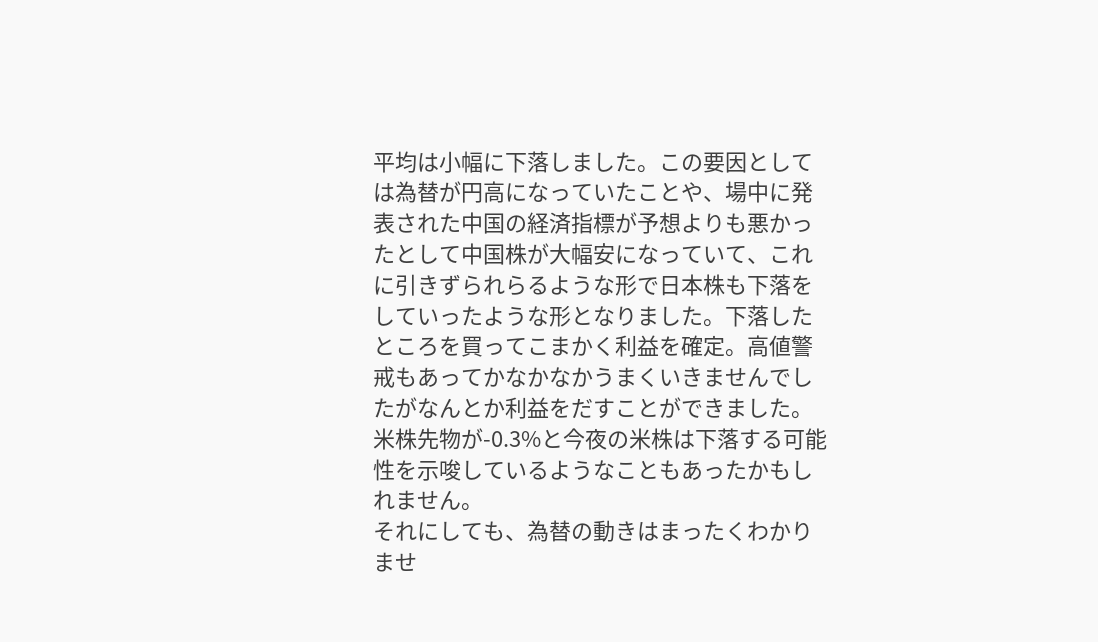平均は小幅に下落しました。この要因としては為替が円高になっていたことや、場中に発表された中国の経済指標が予想よりも悪かったとして中国株が大幅安になっていて、これに引きずられらるような形で日本株も下落をしていったような形となりました。下落したところを買ってこまかく利益を確定。高値警戒もあってかなかなかうまくいきませんでしたがなんとか利益をだすことができました。米株先物が-0.3%と今夜の米株は下落する可能性を示唆しているようなこともあったかもしれません。
それにしても、為替の動きはまったくわかりませ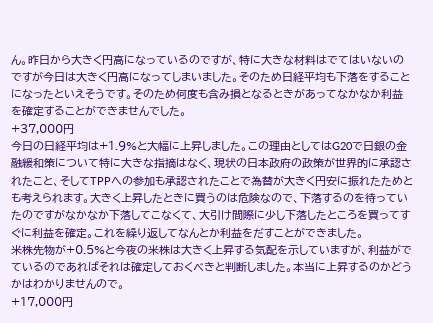ん。昨日から大きく円高になっているのですが、特に大きな材料はでてはいないのですが今日は大きく円高になってしまいました。そのため日経平均も下落をすることになったといえそうです。そのため何度も含み損となるときがあってなかなか利益を確定することができませんでした。
+37,000円
今日の日経平均は+1.9%と大幅に上昇しました。この理由としてはG20で日銀の金融緩和策について特に大きな指摘はなく、現状の日本政府の政策が世界的に承認されたこと、そしてTPPへの参加も承認されたことで為替が大きく円安に振れたためとも考えられます。大きく上昇したときに買うのは危険なので、下落するのを待っていたのですがなかなか下落してこなくて、大引け間際に少し下落したところを買ってすぐに利益を確定。これを繰り返してなんとか利益をだすことができました。
米株先物が+0.5%と今夜の米株は大きく上昇する気配を示していますが、利益がでているのであればそれは確定しておくべきと判断しました。本当に上昇するのかどうかはわかりませんので。
+17,000円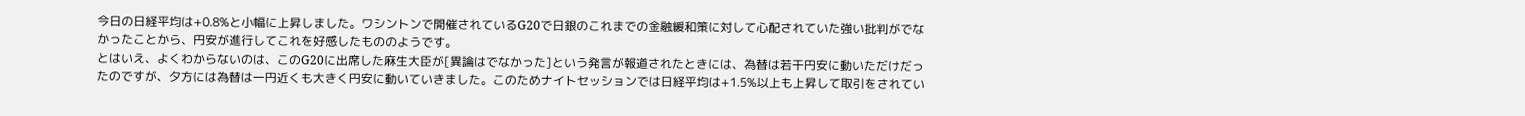今日の日経平均は+0.8%と小幅に上昇しました。ワシントンで開催されているG20で日銀のこれまでの金融緩和策に対して心配されていた強い批判がでなかったことから、円安が進行してこれを好感したもののようです。
とはいえ、よくわからないのは、このG20に出席した麻生大臣が[異論はでなかった]という発言が報道されたときには、為替は若干円安に動いただけだったのですが、夕方には為替は一円近くも大きく円安に動いていきました。このためナイトセッションでは日経平均は+1.5%以上も上昇して取引をされてい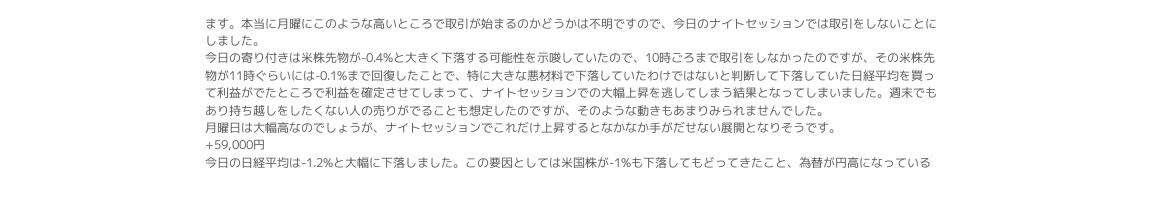ます。本当に月曜にこのような高いところで取引が始まるのかどうかは不明ですので、今日のナイトセッションでは取引をしないことにしました。
今日の寄り付きは米株先物が-0.4%と大きく下落する可能性を示唆していたので、10時ごろまで取引をしなかったのですが、その米株先物が11時ぐらいには-0.1%まで回復したことで、特に大きな悪材料で下落していたわけではないと判断して下落していた日経平均を買って利益がでたところで利益を確定させてしまって、ナイトセッションでの大幅上昇を逃してしまう結果となってしまいました。週末でもあり持ち越しをしたくない人の売りがでることも想定したのですが、そのような動きもあまりみられませんでした。
月曜日は大幅高なのでしょうが、ナイトセッションでこれだけ上昇するとなかなか手がだせない展開となりそうです。
+59,000円
今日の日経平均は-1.2%と大幅に下落しました。この要因としては米国株が-1%も下落してもどってきたこと、為替が円高になっている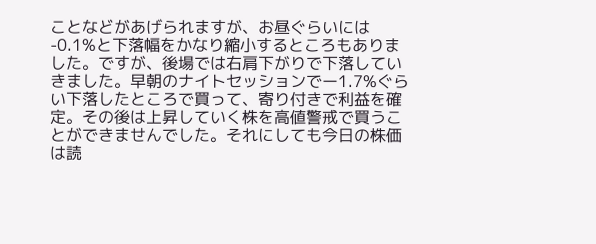ことなどがあげられますが、お昼ぐらいには-0.1%と下落幅をかなり縮小するところもありました。ですが、後場では右肩下がりで下落していきました。早朝のナイトセッションでー1.7%ぐらい下落したところで買って、寄り付きで利益を確定。その後は上昇していく株を高値警戒で買うことができませんでした。それにしても今日の株価は読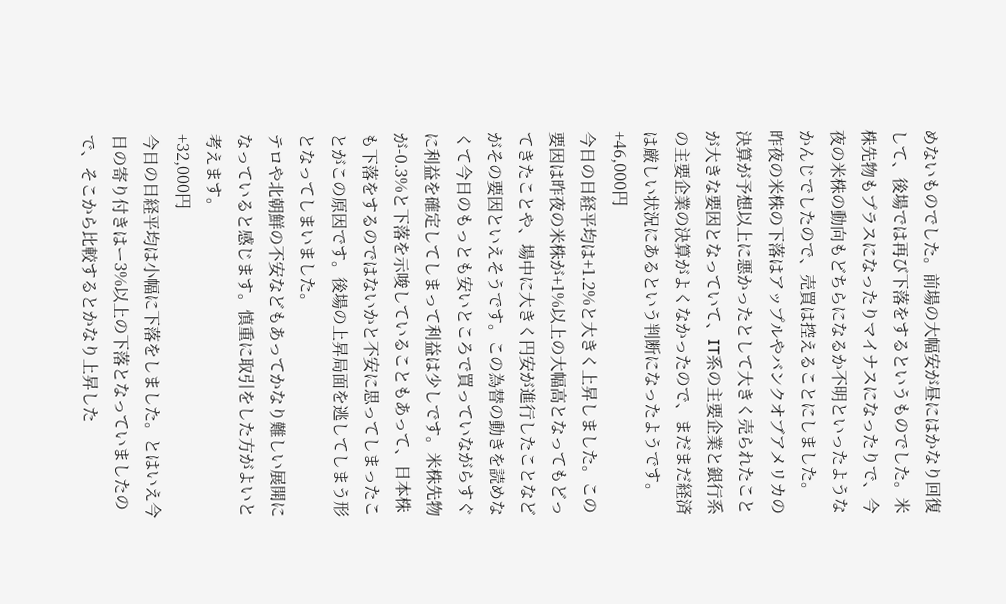めないものでした。前場の大幅安が昼にはかなり回復して、後場では再び下落をするというものでした。米株先物もプラスになったりマイナスになったりで、今夜の米株の動向もどちらになるか不明といったようなかんじでしたので、売買は控えることにしました。
昨夜の米株の下落はアップルやバンクオブアメリカの決算が予想以上に悪かったとして大きく売られたことが大きな要因となっていて、IT系の主要企業と銀行系の主要企業の決算がよくなかったので、まだまだ経済は厳しい状況にあるという判断になったようです。
+46,000円
今日の日経平均は+1.2%と大きく上昇しました。この要因は昨夜の米株が+1%以上の大幅高となってもどってきたことや、場中に大きく円安が進行したことなどがその要因といえそうです。この為替の動きを読めなくて今日のもっとも安いところで買っていながらすぐに利益を確定してしまって利益は少しです。米株先物が-0.3%と下落を示唆していることもあって、日本株も下落をするのではないかと不安に思ってしまったことがこの原因です。後場の上昇局面を逃してしまう形となってしまいました。
テロや北朝鮮の不安などもあってかなり難しい展開になっていると感じます。慎重に取引をした方がよいと考えます。
+32,000円
今日の日経平均は小幅に下落をしました。とはいえ今日の寄り付きはー3%以上の下落となっていましたので、そこから比較するとかなり上昇した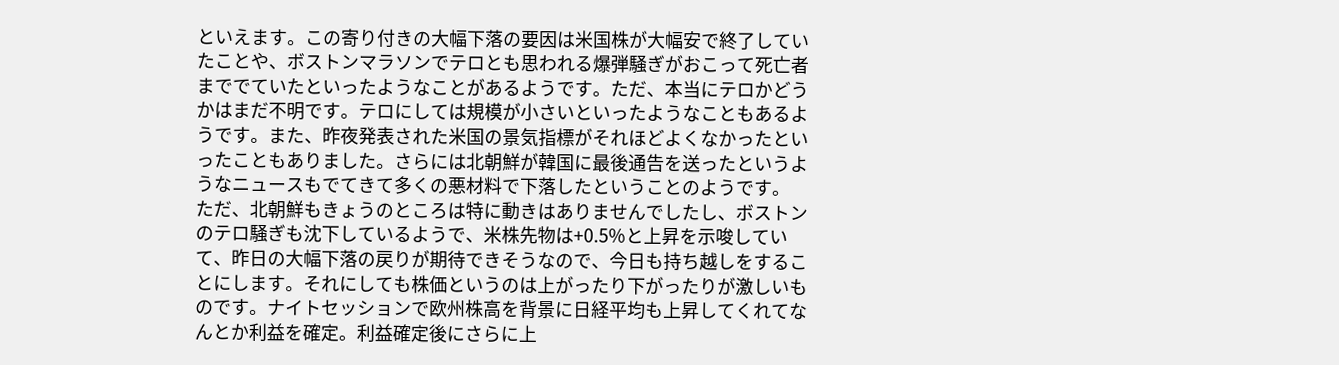といえます。この寄り付きの大幅下落の要因は米国株が大幅安で終了していたことや、ボストンマラソンでテロとも思われる爆弾騒ぎがおこって死亡者まででていたといったようなことがあるようです。ただ、本当にテロかどうかはまだ不明です。テロにしては規模が小さいといったようなこともあるようです。また、昨夜発表された米国の景気指標がそれほどよくなかったといったこともありました。さらには北朝鮮が韓国に最後通告を送ったというようなニュースもでてきて多くの悪材料で下落したということのようです。
ただ、北朝鮮もきょうのところは特に動きはありませんでしたし、ボストンのテロ騒ぎも沈下しているようで、米株先物は+0.5%と上昇を示唆していて、昨日の大幅下落の戻りが期待できそうなので、今日も持ち越しをすることにします。それにしても株価というのは上がったり下がったりが激しいものです。ナイトセッションで欧州株高を背景に日経平均も上昇してくれてなんとか利益を確定。利益確定後にさらに上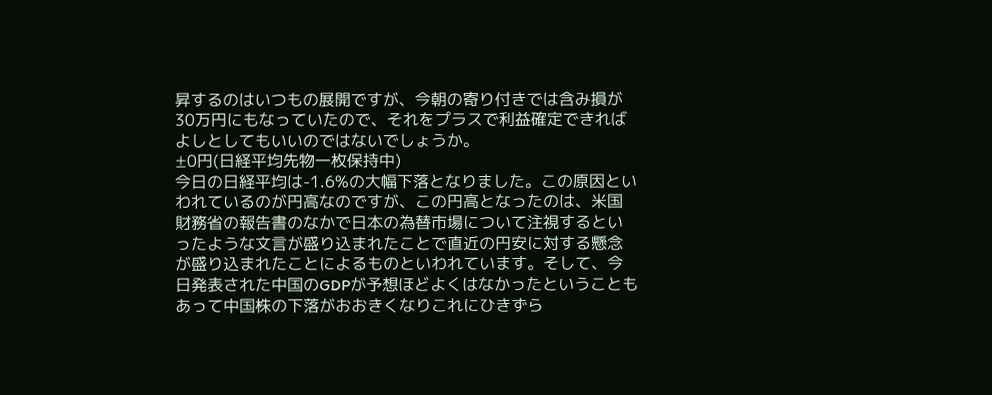昇するのはいつもの展開ですが、今朝の寄り付きでは含み損が30万円にもなっていたので、それをプラスで利益確定できればよしとしてもいいのではないでしょうか。
±0円(日経平均先物一枚保持中)
今日の日経平均は-1.6%の大幅下落となりました。この原因といわれているのが円高なのですが、この円高となったのは、米国財務省の報告書のなかで日本の為替市場について注視するといったような文言が盛り込まれたことで直近の円安に対する懸念が盛り込まれたことによるものといわれています。そして、今日発表された中国のGDPが予想ほどよくはなかったということもあって中国株の下落がおおきくなりこれにひきずら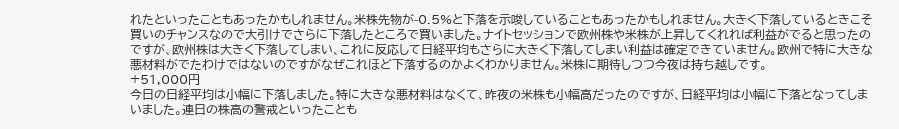れたといったこともあったかもしれません。米株先物が-0.5%と下落を示唆していることもあったかもしれません。大きく下落しているときこそ買いのチャンスなので大引けでさらに下落したところで買いました。ナイトセッションで欧州株や米株が上昇してくれれば利益がでると思ったのですが、欧州株は大きく下落してしまい、これに反応して日経平均もさらに大きく下落してしまい利益は確定できていません。欧州で特に大きな悪材料がでたわけではないのですがなぜこれほど下落するのかよくわかりません。米株に期待しつつ今夜は持ち越しです。
+51,000円
今日の日経平均は小幅に下落しました。特に大きな悪材料はなくて、昨夜の米株も小幅高だったのですが、日経平均は小幅に下落となってしまいました。連日の株高の警戒といったことも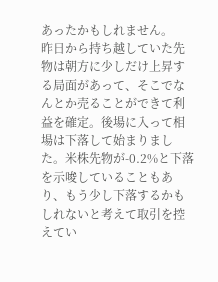あったかもしれません。
昨日から持ち越していた先物は朝方に少しだけ上昇する局面があって、そこでなんとか売ることができて利益を確定。後場に入って相場は下落して始まりました。米株先物が-0.2%と下落を示唆していることもあり、もう少し下落するかもしれないと考えて取引を控えてい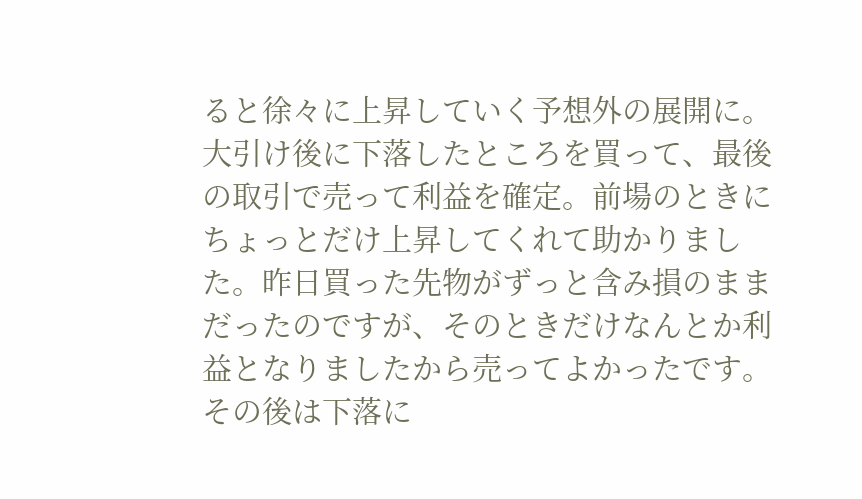ると徐々に上昇していく予想外の展開に。大引け後に下落したところを買って、最後の取引で売って利益を確定。前場のときにちょっとだけ上昇してくれて助かりました。昨日買った先物がずっと含み損のままだったのですが、そのときだけなんとか利益となりましたから売ってよかったです。その後は下落に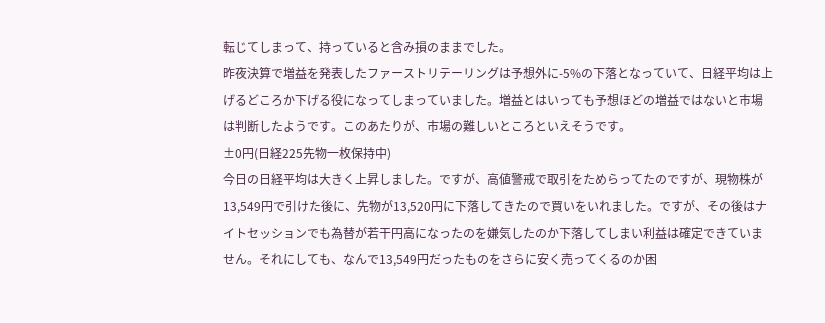転じてしまって、持っていると含み損のままでした。
昨夜決算で増益を発表したファーストリテーリングは予想外に-5%の下落となっていて、日経平均は上げるどころか下げる役になってしまっていました。増益とはいっても予想ほどの増益ではないと市場は判断したようです。このあたりが、市場の難しいところといえそうです。
±0円(日経225先物一枚保持中)
今日の日経平均は大きく上昇しました。ですが、高値警戒で取引をためらってたのですが、現物株が13,549円で引けた後に、先物が13,520円に下落してきたので買いをいれました。ですが、その後はナイトセッションでも為替が若干円高になったのを嫌気したのか下落してしまい利益は確定できていません。それにしても、なんで13,549円だったものをさらに安く売ってくるのか困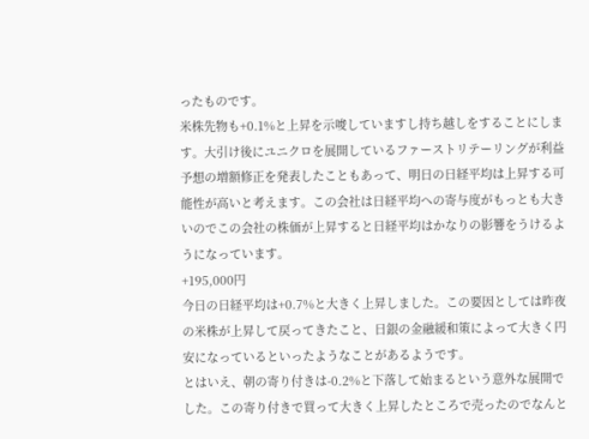ったものです。
米株先物も+0.1%と上昇を示唆していますし持ち越しをすることにします。大引け後にユニクロを展開しているファーストリテーリングが利益予想の増額修正を発表したこともあって、明日の日経平均は上昇する可能性が高いと考えます。この会社は日経平均への寄与度がもっとも大きいのでこの会社の株価が上昇すると日経平均はかなりの影響をうけるようになっています。
+195,000円
今日の日経平均は+0.7%と大きく上昇しました。この要因としては昨夜の米株が上昇して戻ってきたこと、日銀の金融緩和策によって大きく円安になっているといったようなことがあるようです。
とはいえ、朝の寄り付きは-0.2%と下落して始まるという意外な展開でした。この寄り付きで買って大きく上昇したところで売ったのでなんと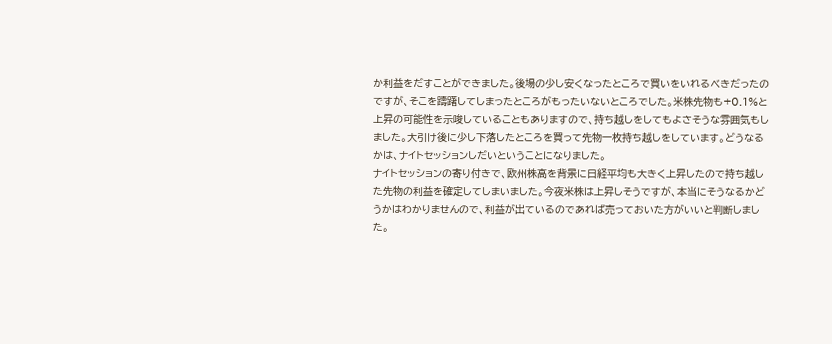か利益をだすことができました。後場の少し安くなったところで買いをいれるべきだったのですが、そこを躊躇してしまったところがもったいないところでした。米株先物も+0.1%と上昇の可能性を示唆していることもありますので、持ち越しをしてもよさそうな雰囲気もしました。大引け後に少し下落したところを買って先物一枚持ち越しをしています。どうなるかは、ナイトセッションしだいということになりました。
ナイトセッションの寄り付きで、欧州株高を背景に日経平均も大きく上昇したので持ち越した先物の利益を確定してしまいました。今夜米株は上昇しそうですが、本当にそうなるかどうかはわかりませんので、利益が出ているのであれば売っておいた方がいいと判断しました。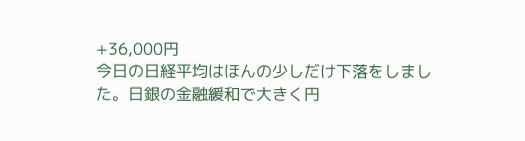+36,000円
今日の日経平均はほんの少しだけ下落をしました。日銀の金融緩和で大きく円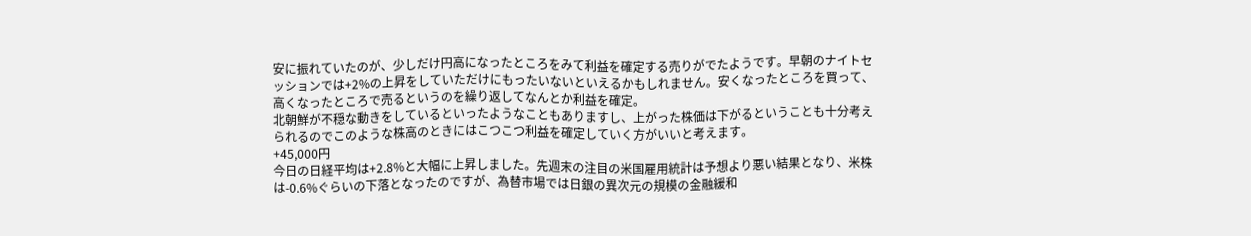安に振れていたのが、少しだけ円高になったところをみて利益を確定する売りがでたようです。早朝のナイトセッションでは+2%の上昇をしていただけにもったいないといえるかもしれません。安くなったところを買って、高くなったところで売るというのを繰り返してなんとか利益を確定。
北朝鮮が不穏な動きをしているといったようなこともありますし、上がった株価は下がるということも十分考えられるのでこのような株高のときにはこつこつ利益を確定していく方がいいと考えます。
+45,000円
今日の日経平均は+2.8%と大幅に上昇しました。先週末の注目の米国雇用統計は予想より悪い結果となり、米株は-0.6%ぐらいの下落となったのですが、為替市場では日銀の異次元の規模の金融緩和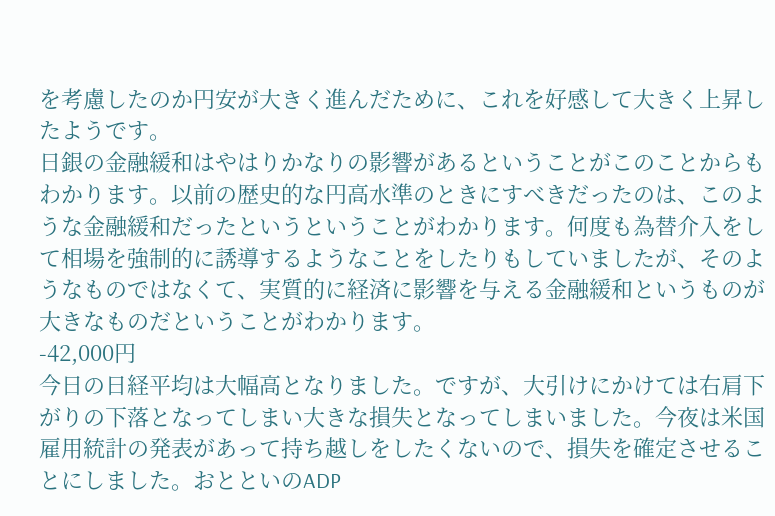を考慮したのか円安が大きく進んだために、これを好感して大きく上昇したようです。
日銀の金融緩和はやはりかなりの影響があるということがこのことからもわかります。以前の歴史的な円高水準のときにすべきだったのは、このような金融緩和だったというということがわかります。何度も為替介入をして相場を強制的に誘導するようなことをしたりもしていましたが、そのようなものではなくて、実質的に経済に影響を与える金融緩和というものが大きなものだということがわかります。
-42,000円
今日の日経平均は大幅高となりました。ですが、大引けにかけては右肩下がりの下落となってしまい大きな損失となってしまいました。今夜は米国雇用統計の発表があって持ち越しをしたくないので、損失を確定させることにしました。おとといのADP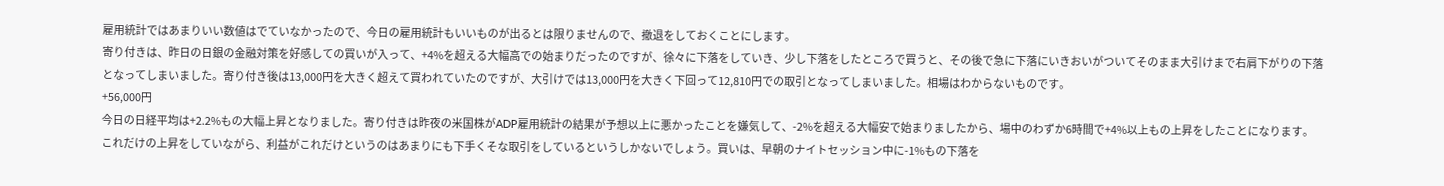雇用統計ではあまりいい数値はでていなかったので、今日の雇用統計もいいものが出るとは限りませんので、撤退をしておくことにします。
寄り付きは、昨日の日銀の金融対策を好感しての買いが入って、+4%を超える大幅高での始まりだったのですが、徐々に下落をしていき、少し下落をしたところで買うと、その後で急に下落にいきおいがついてそのまま大引けまで右肩下がりの下落となってしまいました。寄り付き後は13,000円を大きく超えて買われていたのですが、大引けでは13,000円を大きく下回って12,810円での取引となってしまいました。相場はわからないものです。
+56,000円
今日の日経平均は+2.2%もの大幅上昇となりました。寄り付きは昨夜の米国株がADP雇用統計の結果が予想以上に悪かったことを嫌気して、-2%を超える大幅安で始まりましたから、場中のわずか6時間で+4%以上もの上昇をしたことになります。
これだけの上昇をしていながら、利益がこれだけというのはあまりにも下手くそな取引をしているというしかないでしょう。買いは、早朝のナイトセッション中に-1%もの下落を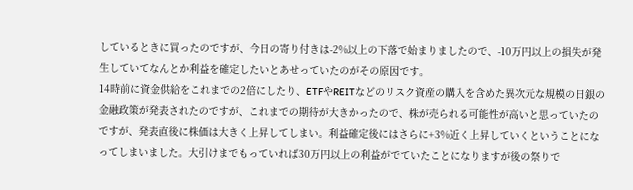しているときに買ったのですが、今日の寄り付きは-2%以上の下落で始まりましたので、-10万円以上の損失が発生していてなんとか利益を確定したいとあせっていたのがその原因です。
14時前に資金供給をこれまでの2倍にしたり、ETFやREITなどのリスク資産の購入を含めた異次元な規模の日銀の金融政策が発表されたのですが、これまでの期待が大きかったので、株が売られる可能性が高いと思っていたのですが、発表直後に株価は大きく上昇してしまい。利益確定後にはさらに+3%近く上昇していくということになってしまいました。大引けまでもっていれば30万円以上の利益がでていたことになりますが後の祭りで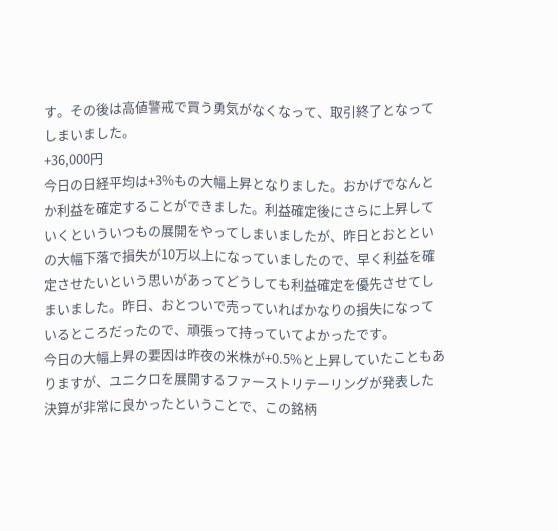す。その後は高値警戒で買う勇気がなくなって、取引終了となってしまいました。
+36,000円
今日の日経平均は+3%もの大幅上昇となりました。おかげでなんとか利益を確定することができました。利益確定後にさらに上昇していくといういつもの展開をやってしまいましたが、昨日とおとといの大幅下落で損失が10万以上になっていましたので、早く利益を確定させたいという思いがあってどうしても利益確定を優先させてしまいました。昨日、おとついで売っていればかなりの損失になっているところだったので、頑張って持っていてよかったです。
今日の大幅上昇の要因は昨夜の米株が+0.5%と上昇していたこともありますが、ユニクロを展開するファーストリテーリングが発表した決算が非常に良かったということで、この銘柄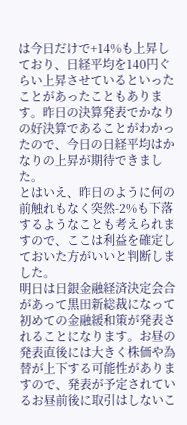は今日だけで+14%も上昇しており、日経平均を140円ぐらい上昇させているといったことがあったこともあります。昨日の決算発表でかなりの好決算であることがわかったので、今日の日経平均はかなりの上昇が期待できました。
とはいえ、昨日のように何の前触れもなく突然-2%も下落するようなことも考えられますので、ここは利益を確定しておいた方がいいと判断しました。
明日は日銀金融経済決定会合があって黒田新総裁になって初めての金融緩和策が発表されることになります。お昼の発表直後には大きく株価や為替が上下する可能性がありますので、発表が予定されているお昼前後に取引はしないこ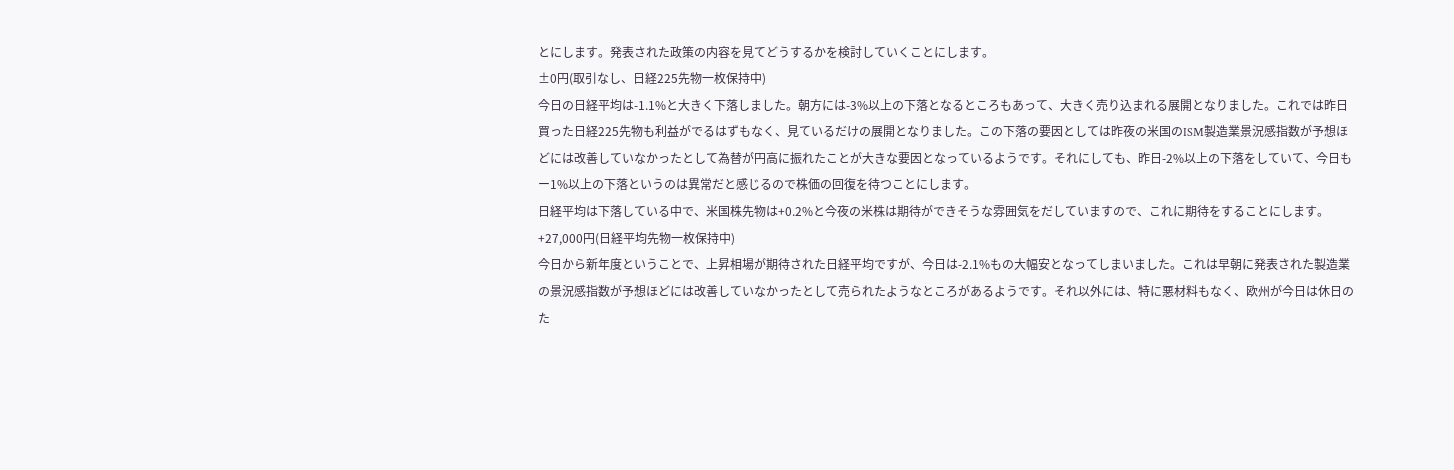とにします。発表された政策の内容を見てどうするかを検討していくことにします。
±0円(取引なし、日経225先物一枚保持中)
今日の日経平均は-1.1%と大きく下落しました。朝方には-3%以上の下落となるところもあって、大きく売り込まれる展開となりました。これでは昨日買った日経225先物も利益がでるはずもなく、見ているだけの展開となりました。この下落の要因としては昨夜の米国のISM製造業景況感指数が予想ほどには改善していなかったとして為替が円高に振れたことが大きな要因となっているようです。それにしても、昨日-2%以上の下落をしていて、今日もー1%以上の下落というのは異常だと感じるので株価の回復を待つことにします。
日経平均は下落している中で、米国株先物は+0.2%と今夜の米株は期待ができそうな雰囲気をだしていますので、これに期待をすることにします。
+27,000円(日経平均先物一枚保持中)
今日から新年度ということで、上昇相場が期待された日経平均ですが、今日は-2.1%もの大幅安となってしまいました。これは早朝に発表された製造業の景況感指数が予想ほどには改善していなかったとして売られたようなところがあるようです。それ以外には、特に悪材料もなく、欧州が今日は休日のた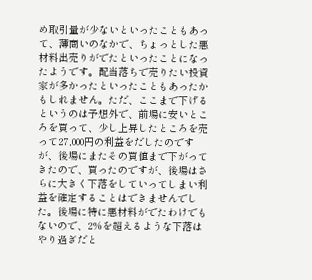め取引量が少ないといったこともあって、薄商いのなかで、ちょっとした悪材料出売りがでたといったことになったようです。配当落ちで売りたい投資家が多かったといったこともあったかもしれません。ただ、ここまで下げるというのは予想外で、前場に安いところを買って、少し上昇したところを売って27,000円の利益をだしたのですが、後場にまたその買値まで下がってきたので、買ったのですが、後場はさらに大きく下落をしていってしまい利益を確定することはできませんでした。後場に特に悪材料がでたわけでもないので、2%を超えるような下落はやり過ぎだと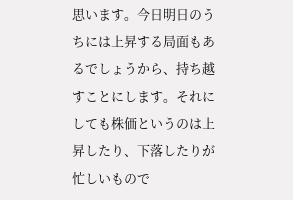思います。今日明日のうちには上昇する局面もあるでしょうから、持ち越すことにします。それにしても株価というのは上昇したり、下落したりが忙しいもので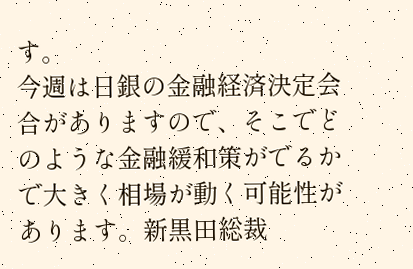す。
今週は日銀の金融経済決定会合がありますので、そこでどのような金融緩和策がでるかで大きく相場が動く可能性があります。新黒田総裁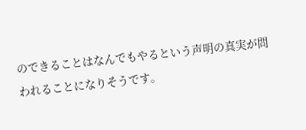のできることはなんでもやるという声明の真実が問われることになりそうです。